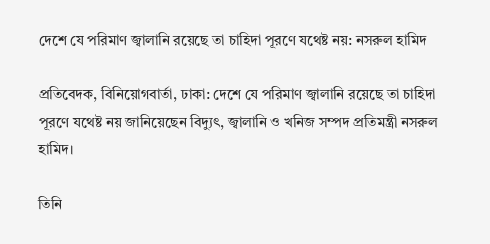দেশে যে পরিমাণ জ্বালানি রয়েছে তা চাহিদা পূরণে যথেষ্ট নয়: নসরুল হামিদ

প্রতিবেদক, বিনিয়োগবার্তা, ঢাকা: দেশে যে পরিমাণ জ্বালানি রয়েছে তা চাহিদা পূরণে যথেষ্ট নয় জানিয়েছেন বিদ্যুৎ, জ্বালানি ও খনিজ সম্পদ প্রতিমন্ত্রী নসরুল হামিদ।

তিনি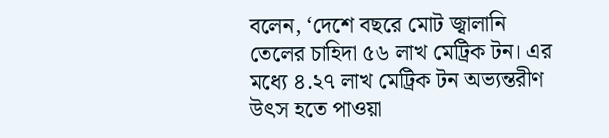বলেন, ‘দেশে বছরে মোট জ্বালানি তেলের চাহিদা ৫৬ লাখ মেট্রিক টন। এর মধ্যে ৪.২৭ লাখ মেট্রিক টন অভ্যন্তরীণ উৎস হতে পাওয়া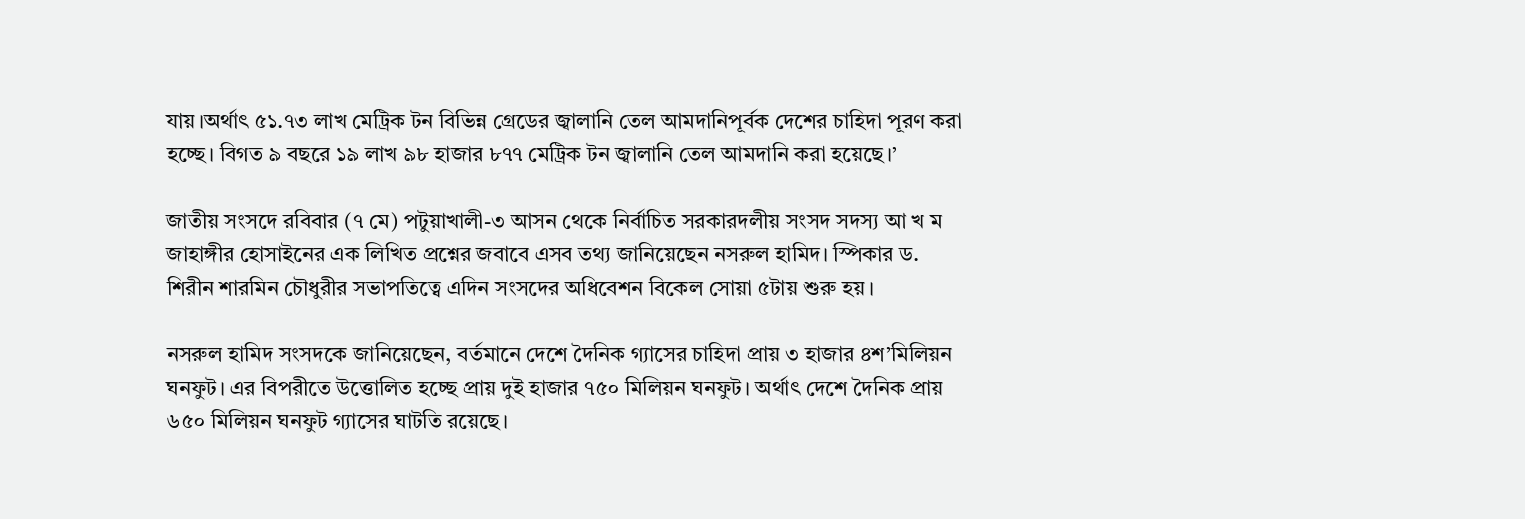যায়।অর্থাৎ ৫১.৭৩ লাখ মেট্রিক টন বিভিন্ন গ্রেডের জ্বালানি তেল আমদানিপূর্বক দেশের চাহিদা পূরণ করা হচ্ছে। বিগত ৯ বছরে ১৯ লাখ ৯৮ হাজার ৮৭৭ মেট্রিক টন জ্বালানি তেল আমদানি করা হয়েছে।’

জাতীয় সংসদে রবিবার (৭ মে) পটুয়াখালী-৩ আসন থেকে নির্বাচিত সরকারদলীয় সংসদ সদস্য আ খ ম জাহাঙ্গীর হোসাইনের এক লিখিত প্রশ্নের জবাবে এসব তথ্য জানিয়েছেন নসরুল হামিদ। স্পিকার ড. শিরীন শারমিন চৌধুরীর সভাপতিত্বে এদিন সংসদের অধিবেশন বিকেল সোয়া ৫টায় শুরু হয়।

নসরুল হামিদ সংসদকে জানিয়েছেন, বর্তমানে দেশে দৈনিক গ্যাসের চাহিদা প্রায় ৩ হাজার ৪শ’মিলিয়ন ঘনফুট। এর বিপরীতে উত্তোলিত হচ্ছে প্রায় দুই হাজার ৭৫০ মিলিয়ন ঘনফুট। অর্থাৎ দেশে দৈনিক প্রায় ৬৫০ মিলিয়ন ঘনফুট গ্যাসের ঘাটতি রয়েছে।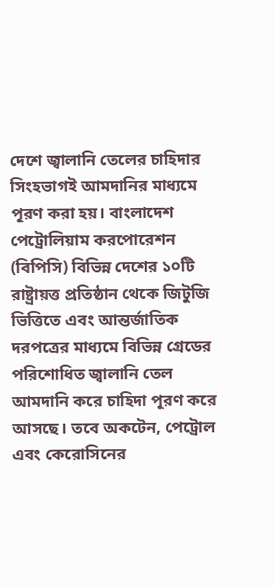দেশে জ্বালানি তেলের চাহিদার সিংহভাগই আমদানির মাধ্যমে পূরণ করা হয়। বাংলাদেশ পেট্রোলিয়াম করপোরেশন (বিপিসি) বিভিন্ন দেশের ১০টি রাষ্ট্রায়ত্ত প্রতিষ্ঠান থেকে জিটুজি ভিত্তিতে এবং আন্তর্জাতিক দরপত্রের মাধ্যমে বিভিন্ন গ্রেডের পরিশোধিত জ্বালানি তেল আমদানি করে চাহিদা পূরণ করে আসছে। তবে অকটেন, পেট্রোল এবং কেরোসিনের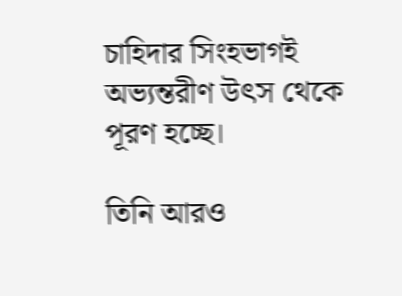চাহিদার সিংহভাগই অভ্যন্তরীণ উৎস থেকে পূরণ হচ্ছে।

তিনি আরও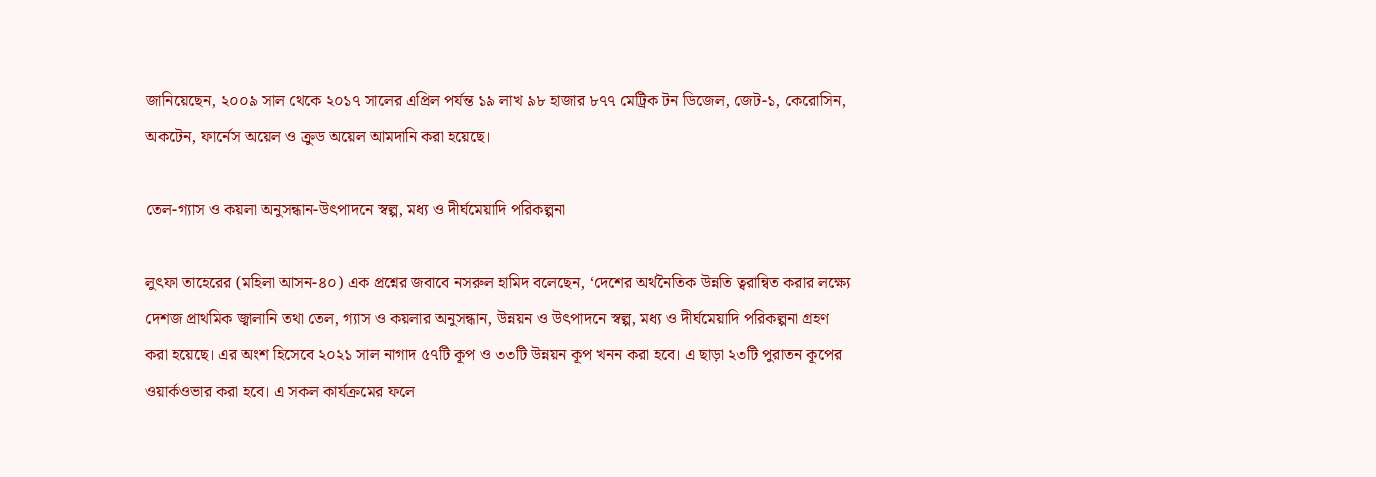জানিয়েছেন, ২০০৯ সাল থেকে ২০১৭ সালের এপ্রিল পর্যন্ত ১৯ লাখ ৯৮ হাজার ৮৭৭ মেট্রিক টন ডিজেল, জেট-১, কেরোসিন, অকটেন, ফার্নেস অয়েল ও ক্রুড অয়েল আমদানি করা হয়েছে।

তেল-গ্যাস ও কয়লা অনুসন্ধান-উৎপাদনে স্বল্প, মধ্য ও দীর্ঘমেয়াদি পরিকল্পনা

লুৎফা তাহেরের (মহিলা আসন-৪০) এক প্রশ্নের জবাবে নসরুল হামিদ বলেছেন, ‘দেশের অর্থনৈতিক উন্নতি ত্বরান্বিত করার লক্ষ্যে দেশজ প্রাথমিক জ্বালানি তথা তেল, গ্যাস ও কয়লার অনুসন্ধান, উন্নয়ন ও উৎপাদনে স্বল্প, মধ্য ও দীর্ঘমেয়াদি পরিকল্পনা গ্রহণ করা হয়েছে। এর অংশ হিসেবে ২০২১ সাল নাগাদ ৫৭টি কূপ ও ৩৩টি উন্নয়ন কূপ খনন করা হবে। এ ছাড়া ২৩টি পুরাতন কূপের ওয়ার্কওভার করা হবে। এ সকল কার্যক্রমের ফলে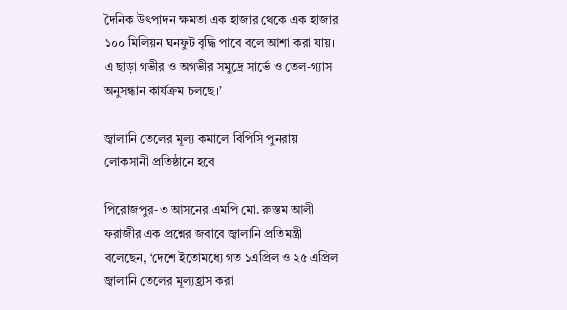দৈনিক উৎপাদন ক্ষমতা এক হাজার থেকে এক হাজার ১০০ মিলিয়ন ঘনফুট বৃদ্ধি পাবে বলে আশা করা যায়। এ ছাড়া গভীর ও অগভীর সমুদ্রে সার্ভে ও তেল-গ্যাস অনুসন্ধান কার্যক্রম চলছে।’

জ্বালানি তেলের মূল্য কমালে বিপিসি পুনরায় লোকসানী প্রতিষ্ঠানে হবে

পিরোজপুর-৩ আসনের এমপি মো. রুস্তম আলী ফরাজীর এক প্রশ্নের জবাবে জ্বালানি প্রতিমন্ত্রী বলেছেন, ‘দেশে ইতোমধ্যে গত ১এপ্রিল ও ২৫ এপ্রিল জ্বালানি তেলের মূল্যহ্রাস করা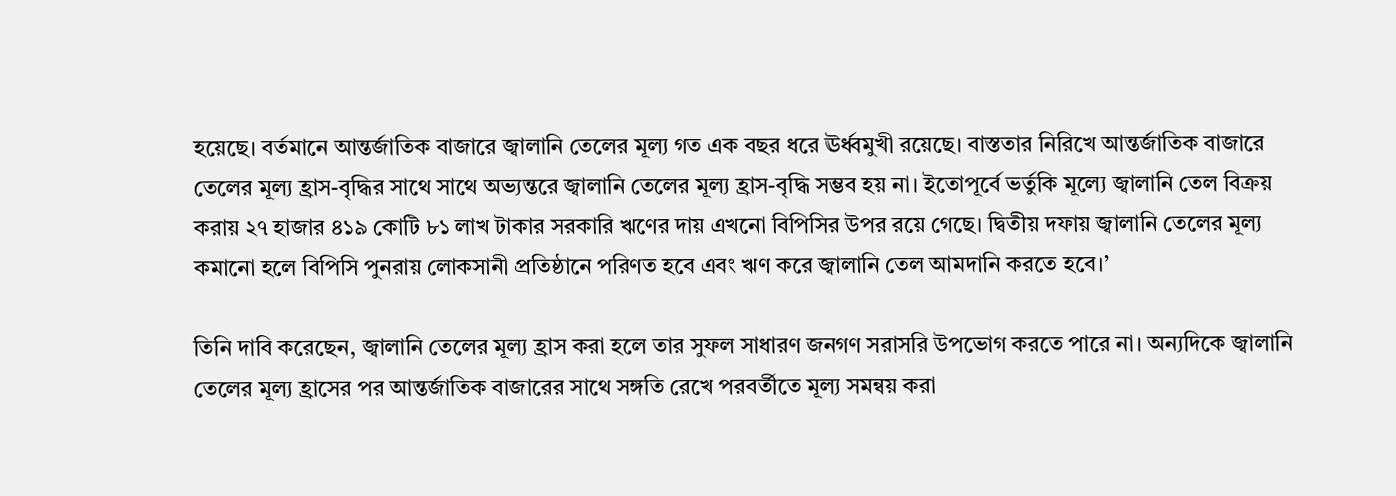হয়েছে। বর্তমানে আন্তর্জাতিক বাজারে জ্বালানি তেলের মূল্য গত এক বছর ধরে ঊর্ধ্বমুখী রয়েছে। বাস্ততার নিরিখে আন্তর্জাতিক বাজারে তেলের মূল্য হ্রাস-বৃদ্ধির সাথে সাথে অভ্যন্তরে জ্বালানি তেলের মূল্য হ্রাস-বৃদ্ধি সম্ভব হয় না। ইতোপূর্বে ভর্তুকি মূল্যে জ্বালানি তেল বিক্রয় করায় ২৭ হাজার ৪১৯ কোটি ৮১ লাখ টাকার সরকারি ঋণের দায় এখনো বিপিসির উপর রয়ে গেছে। দ্বিতীয় দফায় জ্বালানি তেলের মূল্য কমানো হলে বিপিসি পুনরায় লোকসানী প্রতিষ্ঠানে পরিণত হবে এবং ঋণ করে জ্বালানি তেল আমদানি করতে হবে।’

তিনি দাবি করেছেন, জ্বালানি তেলের মূল্য হ্রাস করা হলে তার সুফল সাধারণ জনগণ সরাসরি উপভোগ করতে পারে না। অন্যদিকে জ্বালানি তেলের মূল্য হ্রাসের পর আন্তর্জাতিক বাজারের সাথে সঙ্গতি রেখে পরবর্তীতে মূল্য সমন্বয় করা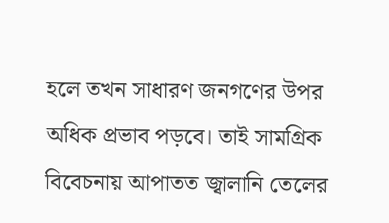হলে তখন সাধারণ জনগণের উপর অধিক প্রভাব পড়বে। তাই সামগ্রিক বিবেচনায় আপাতত জ্বালানি তেলের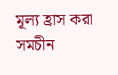মূল্য হ্রাস করা সমচীন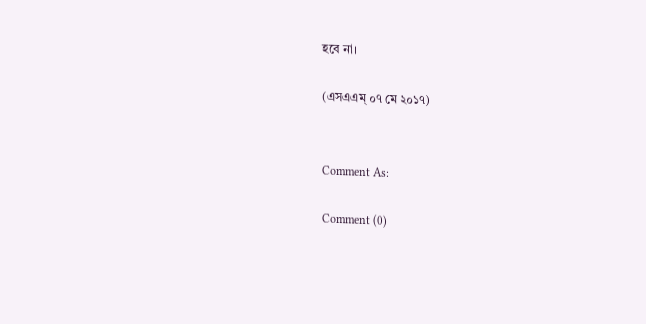হবে না।

(এসএএম্ ০৭ মে ২০১৭)


Comment As:

Comment (0)